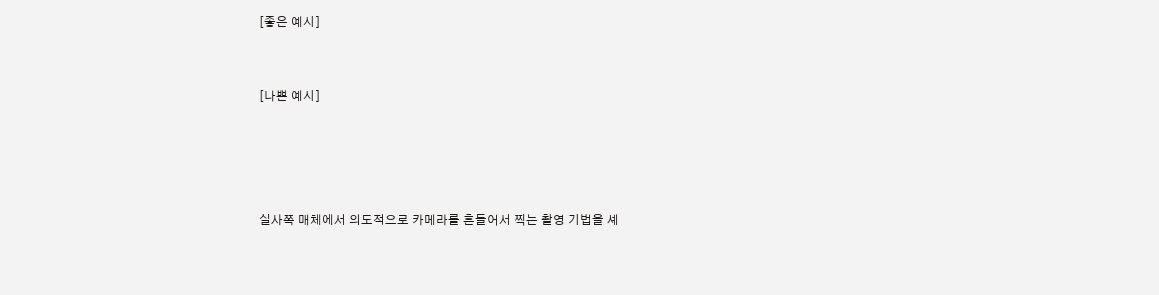[좋은 예시]


[나쁜 예시]




실사쪽 매체에서 의도적으로 카메라를 흔들어서 찍는 촬영 기법을 셰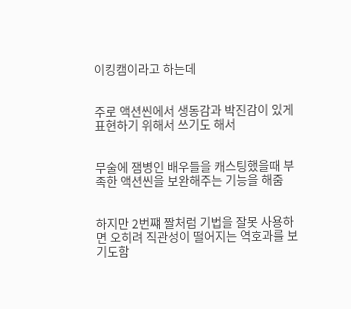이킹캠이라고 하는데


주로 액션씬에서 생동감과 박진감이 있게 표현하기 위해서 쓰기도 해서


무술에 잼병인 배우들을 캐스팅했을때 부족한 액션씬을 보완해주는 기능을 해줌


하지만 2번쨰 짤처럼 기법을 잘못 사용하면 오히려 직관성이 떨어지는 역호과를 보기도함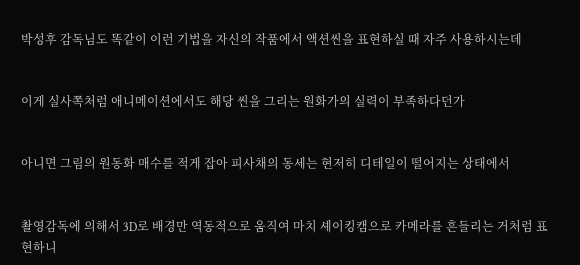박성후 감독님도 똑같이 이런 기법을 자신의 작품에서 액션씬을 표현하실 때 자주 사용하시는데


이게 실사쪽처럼 애니메이션에서도 해당 씬을 그리는 원화가의 실력이 부족하다던가


아니면 그림의 원동화 매수를 적게 잡아 피사채의 동세는 현저히 디테일이 떨어지는 상태에서


촬영감독에 의해서 3D로 배경만 역동적으로 움직여 마치 셰이킹캠으로 카메라를 흔들리는 거처럼 표현하니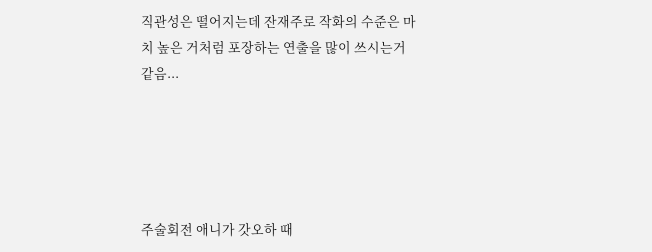직관성은 떨어지는데 잔재주로 작화의 수준은 마치 높은 거처럼 포장하는 연출을 많이 쓰시는거 같음...





주술회전 애니가 갓오하 때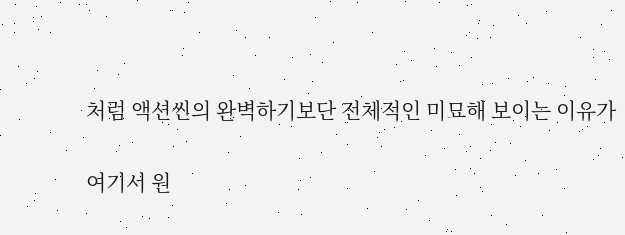처럼 액션씬의 완벽하기보단 전체적인 미묘해 보이는 이유가


여기서 원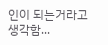인이 되는거라고 생각함...